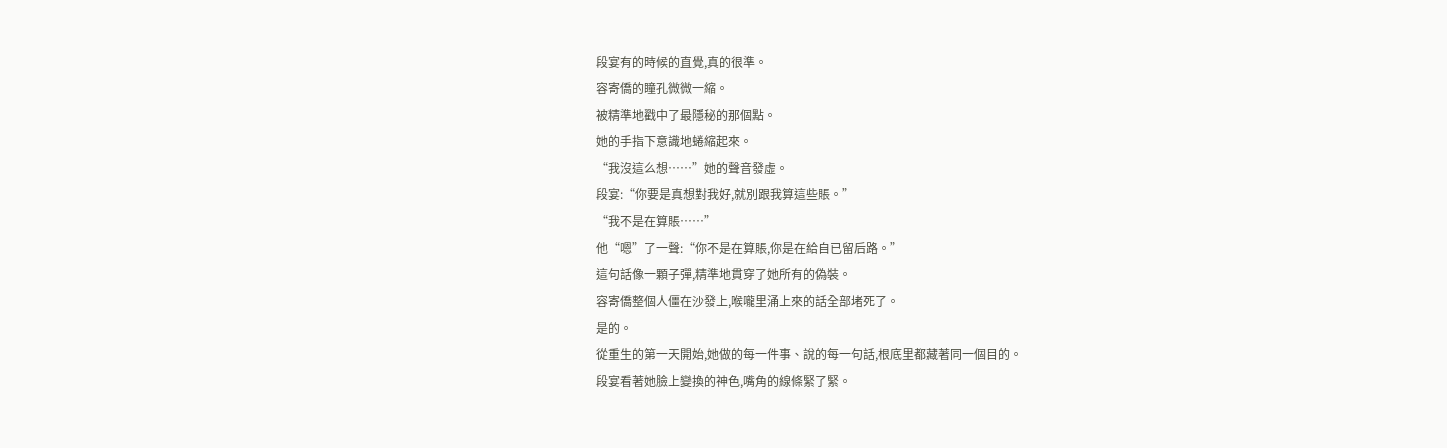段宴有的時候的直覺,真的很準。
容寄僑的瞳孔微微一縮。
被精準地戳中了最隱秘的那個點。
她的手指下意識地蜷縮起來。
“我沒這么想……”她的聲音發虛。
段宴:“你要是真想對我好,就別跟我算這些賬。”
“我不是在算賬……”
他“嗯”了一聲:“你不是在算賬,你是在給自已留后路。”
這句話像一顆子彈,精準地貫穿了她所有的偽裝。
容寄僑整個人僵在沙發上,喉嚨里涌上來的話全部堵死了。
是的。
從重生的第一天開始,她做的每一件事、說的每一句話,根底里都藏著同一個目的。
段宴看著她臉上變換的神色,嘴角的線條緊了緊。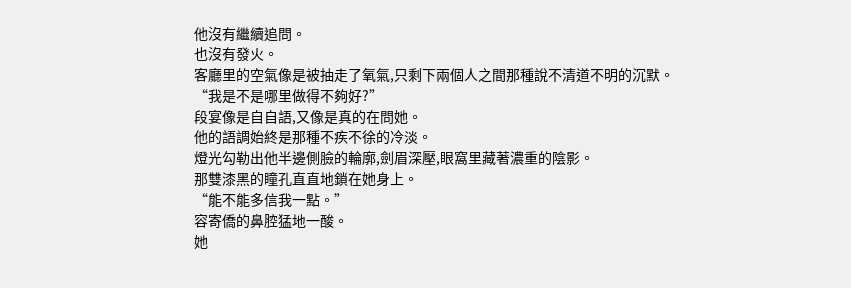他沒有繼續追問。
也沒有發火。
客廳里的空氣像是被抽走了氧氣,只剩下兩個人之間那種說不清道不明的沉默。
“我是不是哪里做得不夠好?”
段宴像是自自語,又像是真的在問她。
他的語調始終是那種不疾不徐的冷淡。
燈光勾勒出他半邊側臉的輪廓,劍眉深壓,眼窩里藏著濃重的陰影。
那雙漆黑的瞳孔直直地鎖在她身上。
“能不能多信我一點。”
容寄僑的鼻腔猛地一酸。
她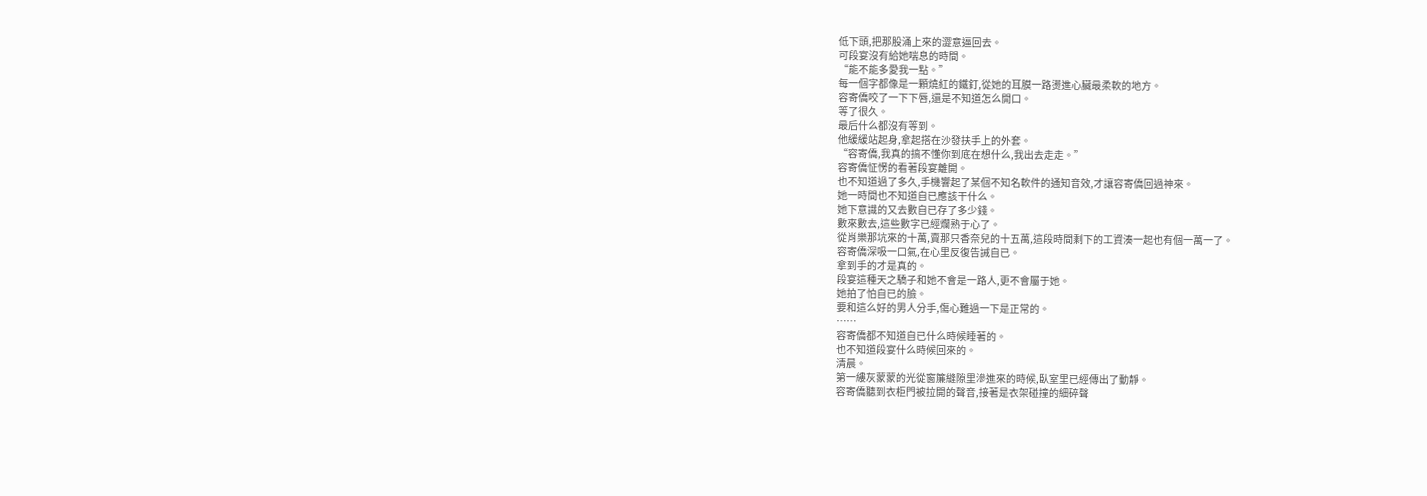低下頭,把那股涌上來的澀意逼回去。
可段宴沒有給她喘息的時間。
“能不能多愛我一點。”
每一個字都像是一顆燒紅的鐵釘,從她的耳膜一路燙進心臟最柔軟的地方。
容寄僑咬了一下下唇,還是不知道怎么開口。
等了很久。
最后什么都沒有等到。
他緩緩站起身,拿起搭在沙發扶手上的外套。
“容寄僑,我真的搞不懂你到底在想什么,我出去走走。”
容寄僑怔愣的看著段宴離開。
也不知道過了多久,手機響起了某個不知名軟件的通知音效,才讓容寄僑回過神來。
她一時間也不知道自已應該干什么。
她下意識的又去數自已存了多少錢。
數來數去,這些數字已經爛熟于心了。
從肖樂那坑來的十萬,賣那只香奈兒的十五萬,這段時間剩下的工資湊一起也有個一萬一了。
容寄僑深吸一口氣,在心里反復告誡自已。
拿到手的才是真的。
段宴這種天之驕子和她不會是一路人,更不會屬于她。
她拍了怕自已的臉。
要和這么好的男人分手,傷心難過一下是正常的。
……
容寄僑都不知道自已什么時候睡著的。
也不知道段宴什么時候回來的。
清晨。
第一縷灰蒙蒙的光從窗簾縫隙里滲進來的時候,臥室里已經傳出了動靜。
容寄僑聽到衣柜門被拉開的聲音,接著是衣架碰撞的細碎聲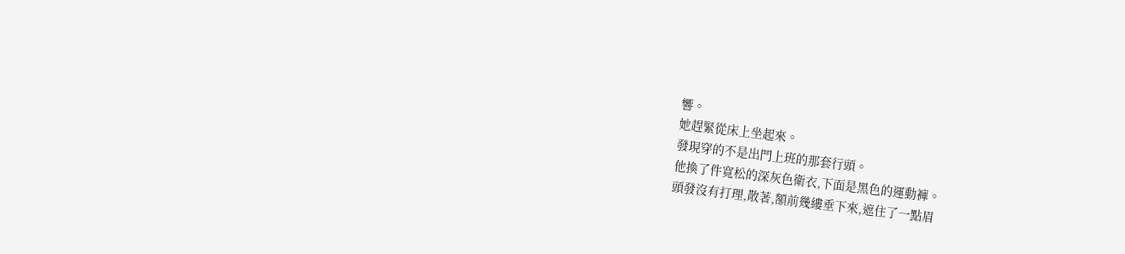響。
她趕緊從床上坐起來。
發現穿的不是出門上班的那套行頭。
他換了件寬松的深灰色衛衣,下面是黑色的運動褲。
頭發沒有打理,散著,額前幾縷垂下來,遮住了一點眉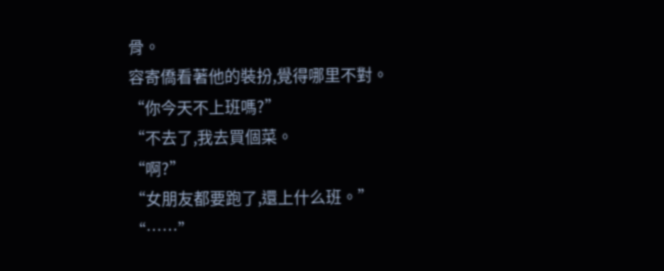骨。
容寄僑看著他的裝扮,覺得哪里不對。
“你今天不上班嗎?”
“不去了,我去買個菜。
“啊?”
“女朋友都要跑了,還上什么班。”
“……”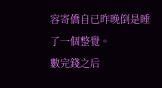容寄僑自已昨晚倒是睡了一個整覺。
數完錢之后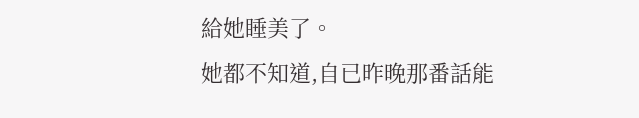給她睡美了。
她都不知道,自已昨晚那番話能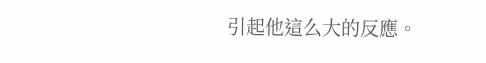引起他這么大的反應。